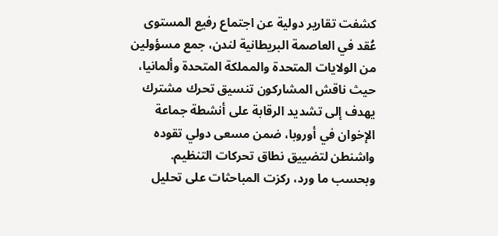كشفت تقارير دولية عن اجتماع رفيع المستوى عُقد في العاصمة البريطانية لندن، جمع مسؤولين من الولايات المتحدة والمملكة المتحدة وألمانيا، حيث ناقش المشاركون تنسيق تحرك مشترك يهدف إلى تشديد الرقابة على أنشطة جماعة الإخوان في أوروبا، ضمن مسعى دولي تقوده واشنطن لتضييق نطاق تحركات التنظيم.
وبحسب ما ورد، ركزت المباحثات على تحليل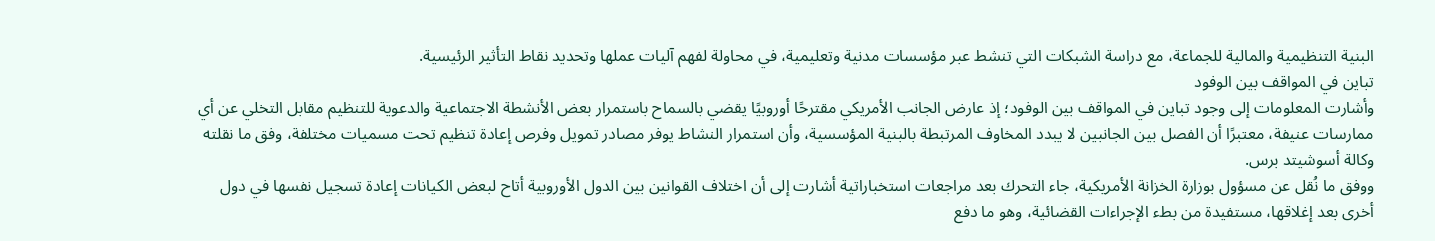البنية التنظيمية والمالية للجماعة، مع دراسة الشبكات التي تنشط عبر مؤسسات مدنية وتعليمية، في محاولة لفهم آليات عملها وتحديد نقاط التأثير الرئيسية.
تباين في المواقف بين الوفود
وأشارت المعلومات إلى وجود تباين في المواقف بين الوفود؛ إذ عارض الجانب الأمريكي مقترحًا أوروبيًا يقضي بالسماح باستمرار بعض الأنشطة الاجتماعية والدعوية للتنظيم مقابل التخلي عن أي ممارسات عنيفة، معتبرًا أن الفصل بين الجانبين لا يبدد المخاوف المرتبطة بالبنية المؤسسية، وأن استمرار النشاط يوفر مصادر تمويل وفرص إعادة تنظيم تحت مسميات مختلفة، وفق ما نقلته وكالة أسوشيتد برس.
ووفق ما نُقل عن مسؤول بوزارة الخزانة الأمريكية، جاء التحرك بعد مراجعات استخباراتية أشارت إلى أن اختلاف القوانين بين الدول الأوروبية أتاح لبعض الكيانات إعادة تسجيل نفسها في دول أخرى بعد إغلاقها، مستفيدة من بطء الإجراءات القضائية، وهو ما دفع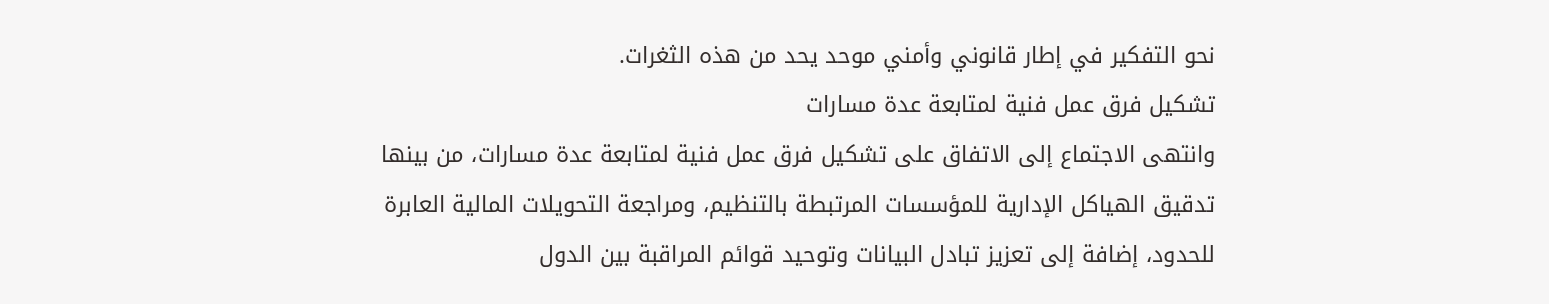نحو التفكير في إطار قانوني وأمني موحد يحد من هذه الثغرات.
تشكيل فرق عمل فنية لمتابعة عدة مسارات
وانتهى الاجتماع إلى الاتفاق على تشكيل فرق عمل فنية لمتابعة عدة مسارات، من بينها تدقيق الهياكل الإدارية للمؤسسات المرتبطة بالتنظيم، ومراجعة التحويلات المالية العابرة للحدود، إضافة إلى تعزيز تبادل البيانات وتوحيد قوائم المراقبة بين الدول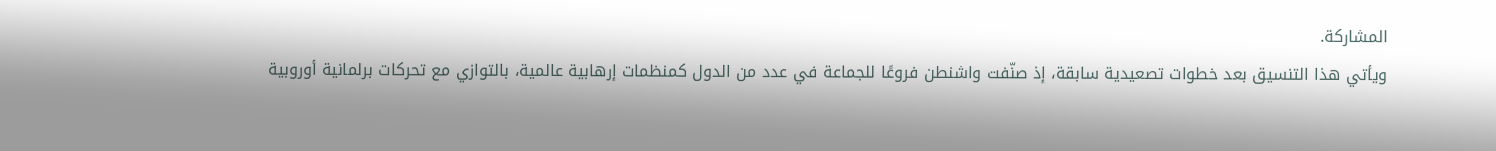المشاركة.
ويأتي هذا التنسيق بعد خطوات تصعيدية سابقة، إذ صنّفت واشنطن فروعًا للجماعة في عدد من الدول كمنظمات إرهابية عالمية، بالتوازي مع تحركات برلمانية أوروبية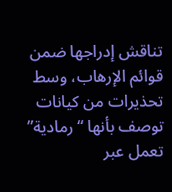تناقش إدراجها ضمن قوائم الإرهاب، وسط تحذيرات من كيانات توصف بأنها “رمادية” تعمل عبر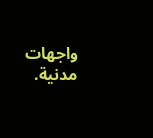واجهات مدنية.